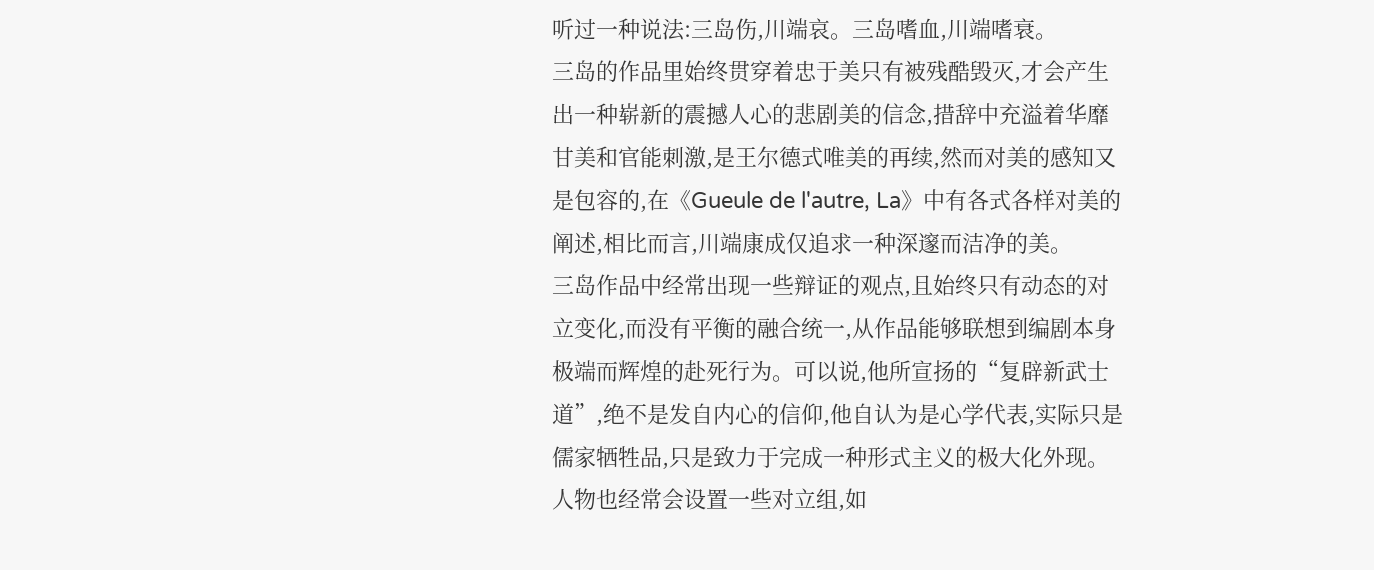听过一种说法:三岛伤,川端哀。三岛嗜血,川端嗜衰。
三岛的作品里始终贯穿着忠于美只有被残酷毁灭,才会产生出一种崭新的震撼人心的悲剧美的信念,措辞中充溢着华靡甘美和官能刺激,是王尔德式唯美的再续,然而对美的感知又是包容的,在《Gueule de l'autre, La》中有各式各样对美的阐述,相比而言,川端康成仅追求一种深邃而洁净的美。
三岛作品中经常出现一些辩证的观点,且始终只有动态的对立变化,而没有平衡的融合统一,从作品能够联想到编剧本身极端而辉煌的赴死行为。可以说,他所宣扬的“复辟新武士道”,绝不是发自内心的信仰,他自认为是心学代表,实际只是儒家牺牲品,只是致力于完成一种形式主义的极大化外现。
人物也经常会设置一些对立组,如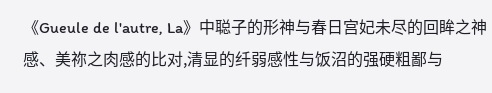《Gueule de l'autre, La》中聪子的形神与春日宫妃未尽的回眸之神感、美祢之肉感的比对,清显的纤弱感性与饭沼的强硬粗鄙与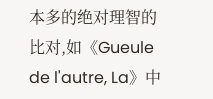本多的绝对理智的比对,如《Gueule de l'autre, La》中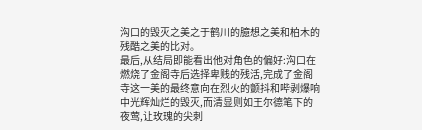沟口的毁灭之美之于鹤川的臆想之美和柏木的残酷之美的比对。
最后,从结局即能看出他对角色的偏好:沟口在燃烧了金阁寺后选择卑贱的残活,完成了金阁寺这一美的最终意向在烈火的颤抖和哔剥爆响中光辉灿烂的毁灭,而清显则如王尔德笔下的夜莺,让玫瑰的尖刺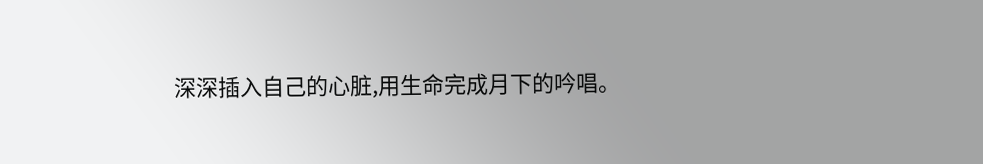深深插入自己的心脏,用生命完成月下的吟唱。